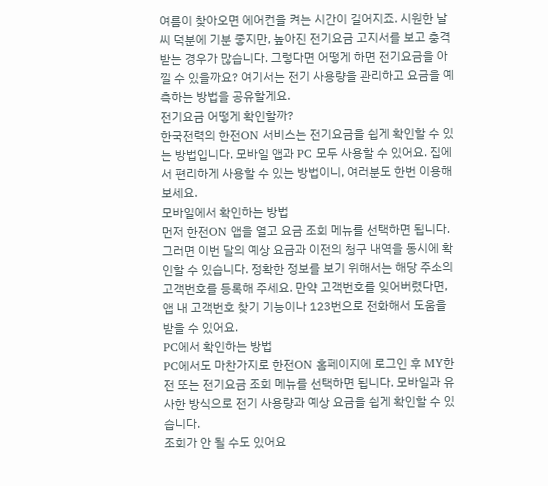여름이 찾아오면 에어컨을 켜는 시간이 길어지죠. 시원한 날씨 덕분에 기분 좋지만, 높아진 전기요금 고지서를 보고 충격받는 경우가 많습니다. 그렇다면 어떻게 하면 전기요금을 아낄 수 있을까요? 여기서는 전기 사용량을 관리하고 요금을 예측하는 방법을 공유할게요.
전기요금 어떻게 확인할까?
한국전력의 한전ON 서비스는 전기요금을 쉽게 확인할 수 있는 방법입니다. 모바일 앱과 PC 모두 사용할 수 있어요. 집에서 편리하게 사용할 수 있는 방법이니, 여러분도 한번 이용해 보세요.
모바일에서 확인하는 방법
먼저 한전ON 앱을 열고 요금 조회 메뉴를 선택하면 됩니다. 그러면 이번 달의 예상 요금과 이전의 청구 내역을 동시에 확인할 수 있습니다. 정확한 정보를 보기 위해서는 해당 주소의 고객번호를 등록해 주세요. 만약 고객번호를 잊어버렸다면, 앱 내 고객번호 찾기 기능이나 123번으로 전화해서 도움을 받을 수 있어요.
PC에서 확인하는 방법
PC에서도 마찬가지로 한전ON 홈페이지에 로그인 후 MY한전 또는 전기요금 조회 메뉴를 선택하면 됩니다. 모바일과 유사한 방식으로 전기 사용량과 예상 요금을 쉽게 확인할 수 있습니다.
조회가 안 될 수도 있어요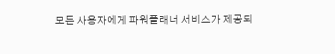모든 사용자에게 파워플래너 서비스가 제공되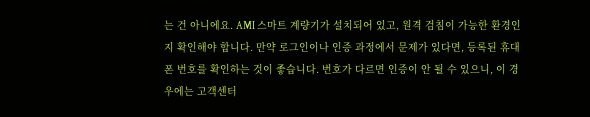는 건 아니에요. AMI 스마트 계량기가 설치되어 있고, 원격 검침이 가능한 환경인지 확인해야 합니다. 만약 로그인이나 인증 과정에서 문제가 있다면, 등록된 휴대폰 번호를 확인하는 것이 좋습니다. 번호가 다르면 인증이 안 될 수 있으니, 이 경우에는 고객센터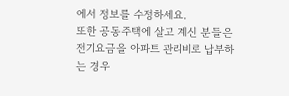에서 정보를 수정하세요.
또한 공동주택에 살고 계신 분들은 전기요금을 아파트 관리비로 납부하는 경우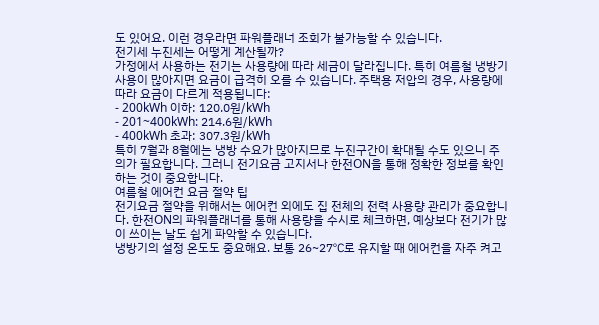도 있어요. 이런 경우라면 파워플래너 조회가 불가능할 수 있습니다.
전기세 누진세는 어떻게 계산될까?
가정에서 사용하는 전기는 사용량에 따라 세금이 달라집니다. 특히 여름철 냉방기 사용이 많아지면 요금이 급격히 오를 수 있습니다. 주택용 저압의 경우, 사용량에 따라 요금이 다르게 적용됩니다:
- 200kWh 이하: 120.0원/kWh
- 201~400kWh: 214.6원/kWh
- 400kWh 초과: 307.3원/kWh
특히 7월과 8월에는 냉방 수요가 많아지므로 누진구간이 확대될 수도 있으니 주의가 필요합니다. 그러니 전기요금 고지서나 한전ON을 통해 정확한 정보를 확인하는 것이 중요합니다.
여름철 에어컨 요금 절약 팁
전기요금 절약을 위해서는 에어컨 외에도 집 전체의 전력 사용량 관리가 중요합니다. 한전ON의 파워플래너를 통해 사용량을 수시로 체크하면, 예상보다 전기가 많이 쓰이는 날도 쉽게 파악할 수 있습니다.
냉방기의 설정 온도도 중요해요. 보통 26~27℃로 유지할 때 에어컨을 자주 켜고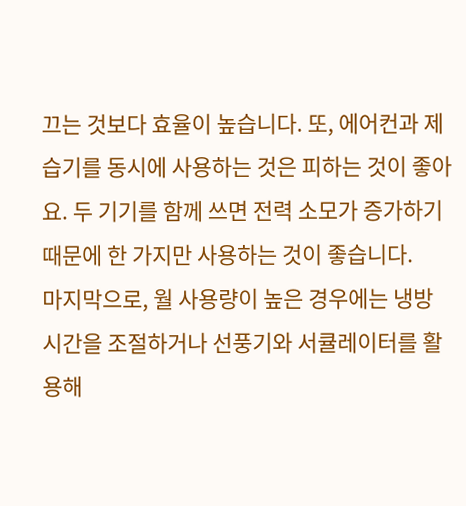끄는 것보다 효율이 높습니다. 또, 에어컨과 제습기를 동시에 사용하는 것은 피하는 것이 좋아요. 두 기기를 함께 쓰면 전력 소모가 증가하기 때문에 한 가지만 사용하는 것이 좋습니다.
마지막으로, 월 사용량이 높은 경우에는 냉방 시간을 조절하거나 선풍기와 서큘레이터를 활용해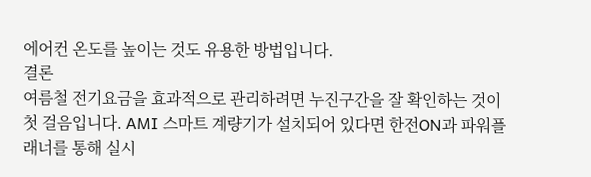에어컨 온도를 높이는 것도 유용한 방법입니다.
결론
여름철 전기요금을 효과적으로 관리하려면 누진구간을 잘 확인하는 것이 첫 걸음입니다. AMI 스마트 계량기가 설치되어 있다면 한전ON과 파워플래너를 통해 실시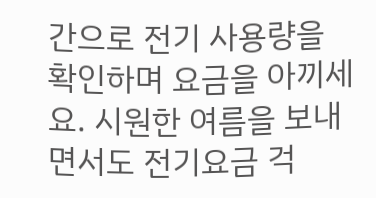간으로 전기 사용량을 확인하며 요금을 아끼세요. 시원한 여름을 보내면서도 전기요금 걱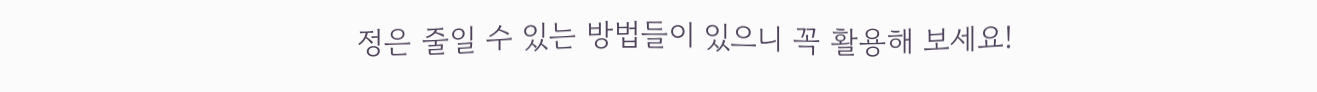정은 줄일 수 있는 방법들이 있으니 꼭 활용해 보세요!